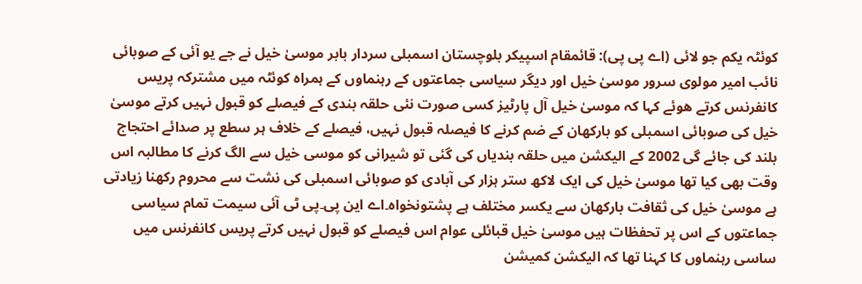کوئٹہ یکم جو لائی (اے پی پی): قائمقام اسپیکر بلوچستان اسمبلی سردار بابر موسیٰ خیل نے جے یو آئی کے صوبائی نائب امیر مولوی سرور موسیٰ خیل اور دیگر سیاسی جماعتوں کے رہنماوں کے ہمراہ کوئٹہ میں مشترکہ پریس کانفرنس کرتے ھوئے کہا کہ موسیٰ خیل آل پارٹیز کسی صورت نئی حلقہ بندی کے فیصلے کو قبول نہیں کرتے موسیٰ خیل کی صوبائی اسمبلی کو بارکھان کے ضم کرنے کا فیصلہ قبول نہیں، فیصلے کے خلاف ہر سطع پر صدائے احتجاج بلند کی جائے گی 2002 کے الیکشن میں حلقہ بندیاں کی گئی تو شیرانی کو موسی خیل سے الگ کرنے کا مطالبہ اس وقت بھی کیا تھا موسیٰ خیل کی ایک لاکھ ستر ہزار کی آبادی کو صوبائی اسمبلی کی نشت سے محروم رکھنا زیادتی ہے موسیٰ خیل کی ثقافت بارکھان سے یکسر مختلف ہے پشتونخواہ۔اے این پی۔پی ٹی آئی سیمت تمام سیاسی جماعتوں کے اس پر تحفظات ہیں موسیٰ خیل قبائلی عوام اس فیصلے کو قبول نہیں کرتے پریس کانفرنس میں ساسی رہنماوں کا کہنا تھا کہ الیکشن کمیشن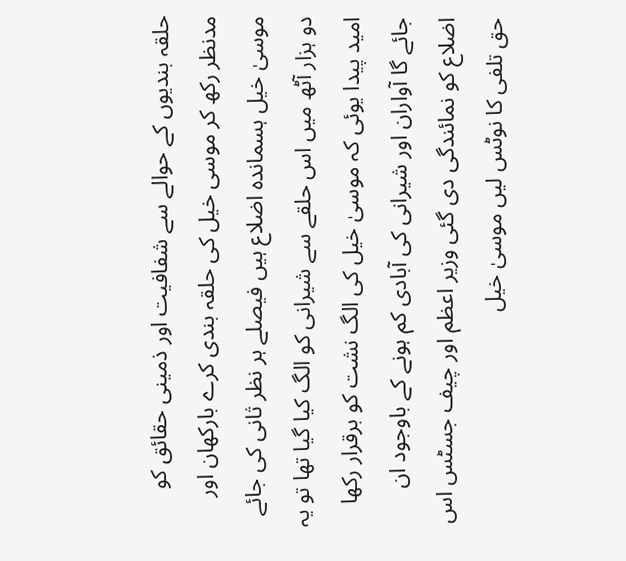حلقہ بندیوں کے حوالے سے شفافیت اور ذمینی حقائق کو مدنظر رکھ کر موسی خیل کی حلقہ بندی کرے بارکھان اور موسیٰ خیل ہسماندہ اضلاع ہیں فیصلے ہر نظر ثانی کی جائے دو ہزار آٹھ میں اس حلقے سے شیرانی کو الگ کیا گیا تھا تو یہ امید پیدا یوئی کہ موسیٰ خیل کی الگ نشت کو برقرار رکھا جائے گا آواران اور شیرانی کی آبادی کم ہونے کے باوجود ان اضلاع کو نمائندگی دی گئی وزیر اعظم اور چیف جسٹس اس حق تلفی کا نوٹس لیں موسیٰ خیل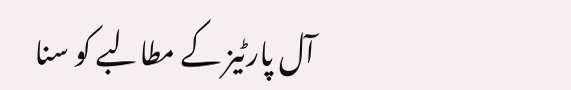آل پارٹیز کے مطالبے کو سنا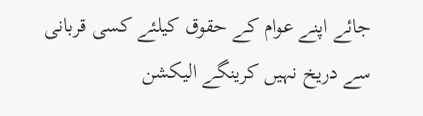جائے اپنے عوام کے حقوق کیلئے کسی قربانی سے دریخ نہیں کرینگے الیکشن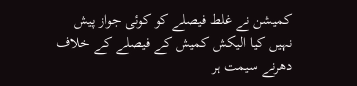کمیشن نے غلط فیصلے کو کوئی جواز پیش نہیں کیا الیکش کمیش کے فیصلے کے خلاف دھرنے سیمت ہر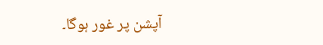آپشن پر غور ہوگا۔